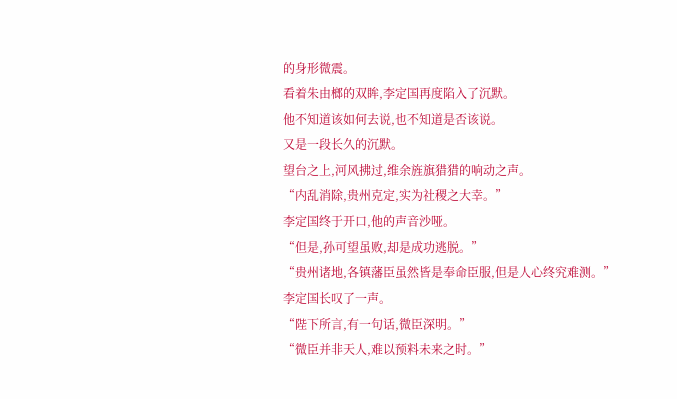的身形微震。
看着朱由榔的双眸,李定国再度陷入了沉默。
他不知道该如何去说,也不知道是否该说。
又是一段长久的沉默。
望台之上,河风拂过,维余旌旗猎猎的响动之声。
“内乱消除,贵州克定,实为社稷之大幸。”
李定国终于开口,他的声音沙哑。
“但是,孙可望虽败,却是成功逃脱。”
“贵州诸地,各镇藩臣虽然皆是奉命臣服,但是人心终究难测。”
李定国长叹了一声。
“陛下所言,有一句话,微臣深明。”
“微臣并非天人,难以预料未来之时。”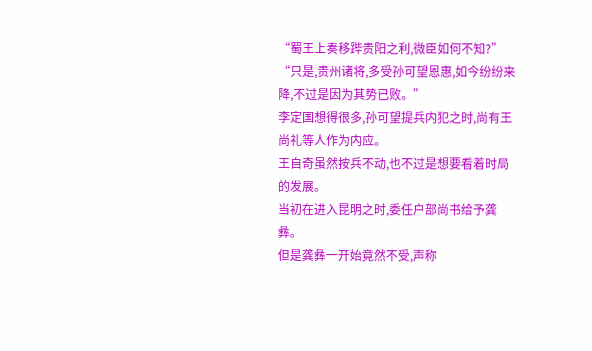“蜀王上奏移跸贵阳之利,微臣如何不知?”
“只是,贵州诸将,多受孙可望恩惠,如今纷纷来降,不过是因为其势已败。”
李定国想得很多,孙可望提兵内犯之时,尚有王尚礼等人作为内应。
王自奇虽然按兵不动,也不过是想要看着时局的发展。
当初在进入昆明之时,委任户部尚书给予龚彝。
但是龚彝一开始竟然不受,声称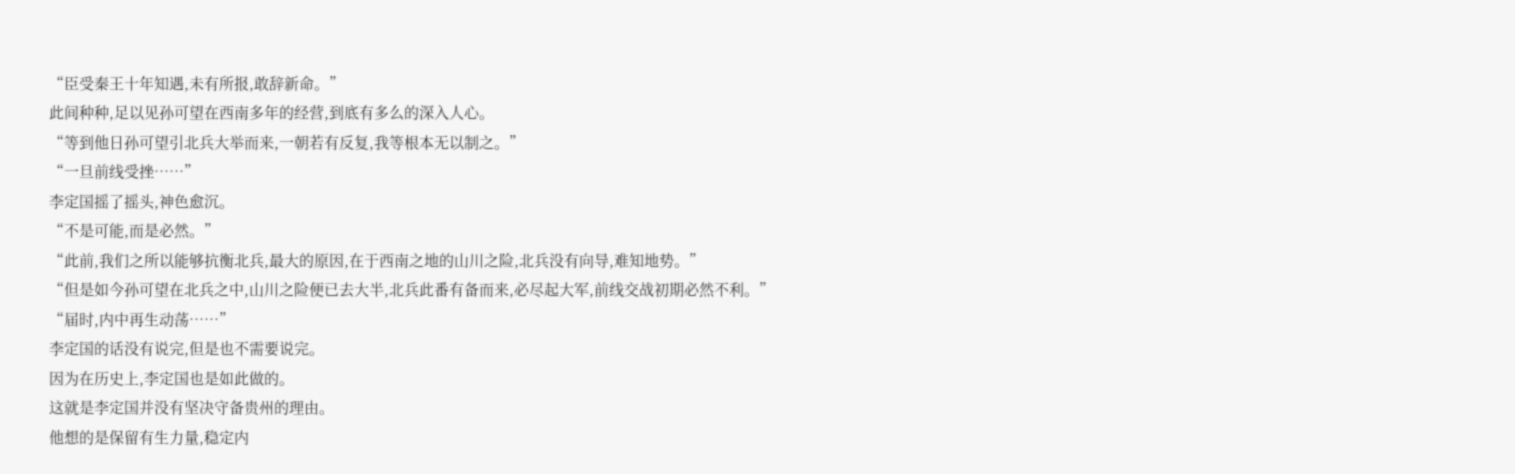“臣受秦王十年知遇,未有所报,敢辞新命。”
此间种种,足以见孙可望在西南多年的经营,到底有多么的深入人心。
“等到他日孙可望引北兵大举而来,一朝若有反复,我等根本无以制之。”
“一旦前线受挫……”
李定国摇了摇头,神色愈沉。
“不是可能,而是必然。”
“此前,我们之所以能够抗衡北兵,最大的原因,在于西南之地的山川之险,北兵没有向导,难知地势。”
“但是如今孙可望在北兵之中,山川之险便已去大半,北兵此番有备而来,必尽起大军,前线交战初期必然不利。”
“届时,内中再生动荡……”
李定国的话没有说完,但是也不需要说完。
因为在历史上,李定国也是如此做的。
这就是李定国并没有坚决守备贵州的理由。
他想的是保留有生力量,稳定内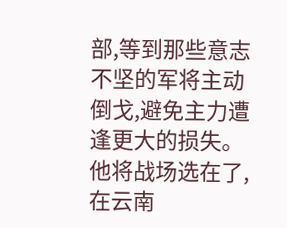部,等到那些意志不坚的军将主动倒戈,避免主力遭逢更大的损失。
他将战场选在了,在云南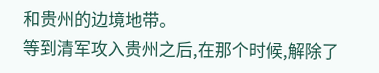和贵州的边境地带。
等到清军攻入贵州之后,在那个时候,解除了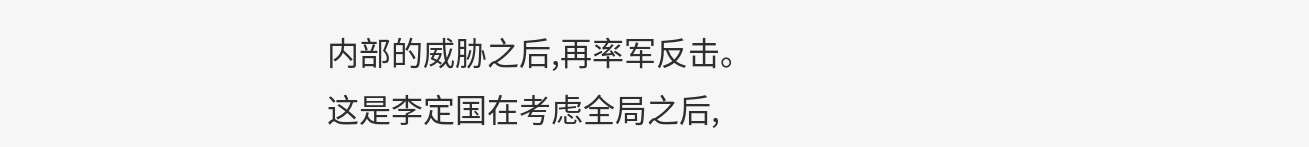内部的威胁之后,再率军反击。
这是李定国在考虑全局之后,